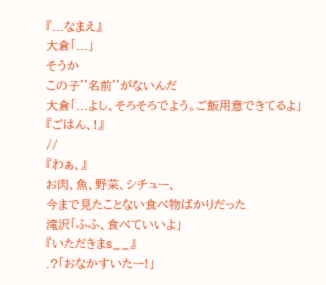『...なまえ』
大倉「...」
そうか
この子''名前''がないんだ
大倉「...よし、そろそろでよう。ご飯用意できてるよ」
『ごはん、!』
//
『わぁ、』
お肉、魚、野菜、シチュー、
今まで見たことない食べ物ばかりだった
滝沢「ふふ、食べていいよ」
『いただきまs__』
.?「おなかすいたー!」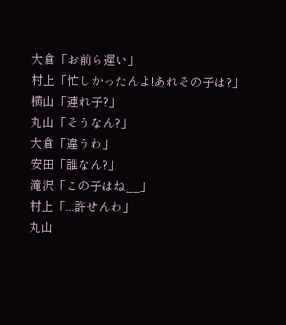大倉「お前ら遅い」
村上「忙しかったんよ!あれその子は?」
横山「連れ子?」
丸山「そうなん?」
大倉「違うわ」
安田「誰なん?」
滝沢「この子はね__」
村上「...許せんわ」
丸山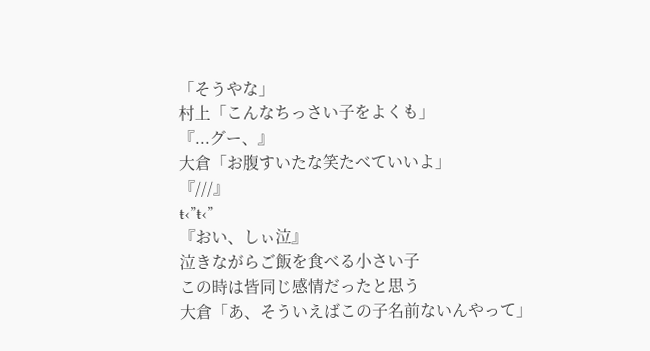「そうやな」
村上「こんなちっさい子をよくも」
『...グー、』
大倉「お腹すいたな笑たべていいよ」
『///』
ŧ‹”ŧ‹”
『おい、しぃ泣』
泣きながらご飯を食べる小さい子
この時は皆同じ感情だったと思う
大倉「あ、そういえばこの子名前ないんやって」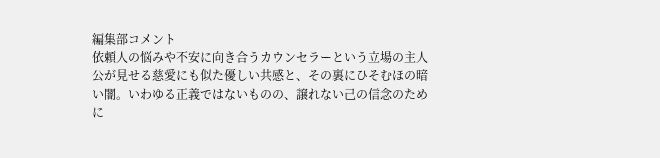編集部コメント
依頼人の悩みや不安に向き合うカウンセラーという立場の主人公が見せる慈愛にも似た優しい共感と、その裏にひそむほの暗い闇。いわゆる正義ではないものの、譲れない己の信念のために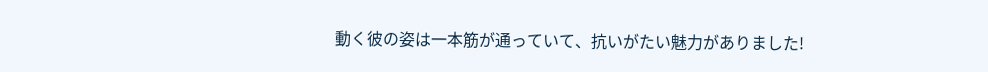動く彼の姿は一本筋が通っていて、抗いがたい魅力がありました!